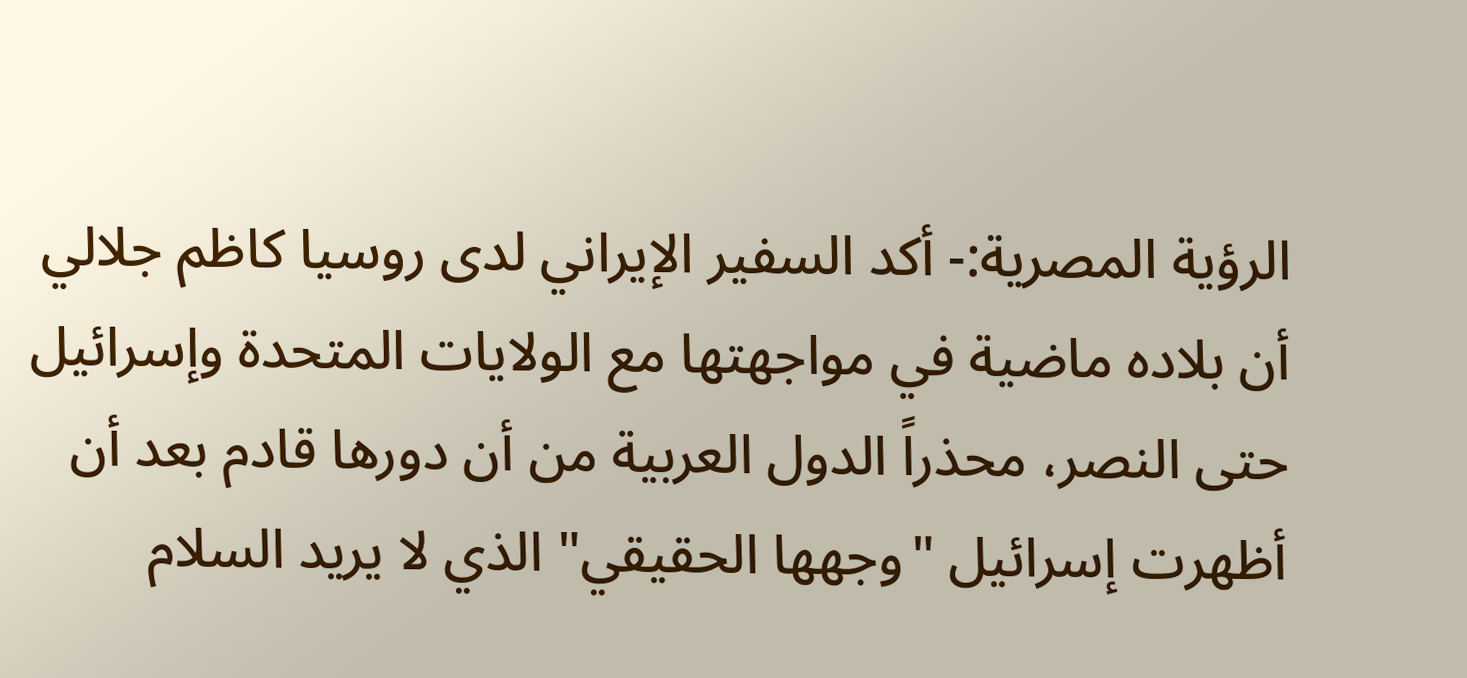الرؤية المصرية:- أكد السفير الإيراني لدى روسيا كاظم جلالي أن بلاده ماضية في مواجهتها مع الولايات المتحدة وإسرائيل حتى النصر، محذراً الدول العربية من أن دورها قادم بعد أن أظهرت إسرائيل "وجهها الحقيقي" الذي لا يريد السلام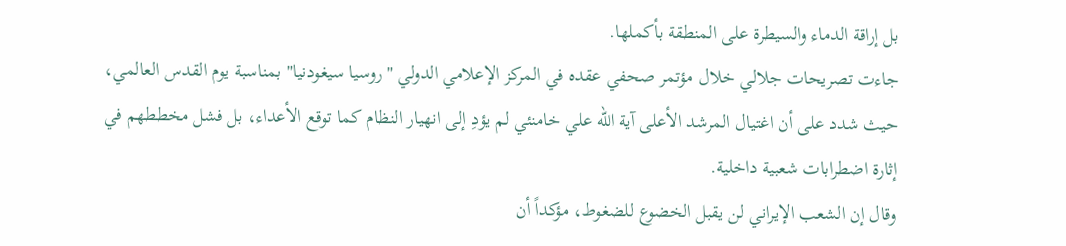بل إراقة الدماء والسيطرة على المنطقة بأكملها.
جاءت تصريحات جلالي خلال مؤتمر صحفي عقده في المركز الإعلامي الدولي "روسيا سيغودنيا" بمناسبة يوم القدس العالمي، حيث شدد على أن اغتيال المرشد الأعلى آية الله علي خامنئي لم يؤدِ إلى انهيار النظام كما توقع الأعداء، بل فشل مخططهم في إثارة اضطرابات شعبية داخلية.
وقال إن الشعب الإيراني لن يقبل الخضوع للضغوط، مؤكداً أن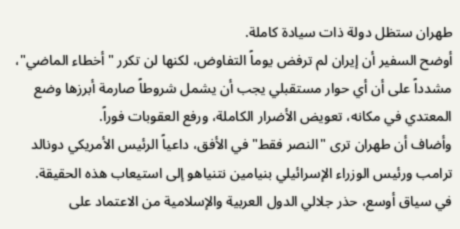طهران ستظل دولة ذات سيادة كاملة.
أوضح السفير أن إيران لم ترفض يوماً التفاوض، لكنها لن تكرر "أخطاء الماضي"، مشدداً على أن أي حوار مستقبلي يجب أن يشمل شروطاً صارمة أبرزها وضع المعتدي في مكانه، تعويض الأضرار الكاملة، ورفع العقوبات فوراً.
وأضاف أن طهران ترى "النصر فقط" في الأفق، داعياً الرئيس الأمريكي دونالد ترامب ورئيس الوزراء الإسرائيلي بنيامين نتنياهو إلى استيعاب هذه الحقيقة.
في سياق أوسع، حذر جلالي الدول العربية والإسلامية من الاعتماد على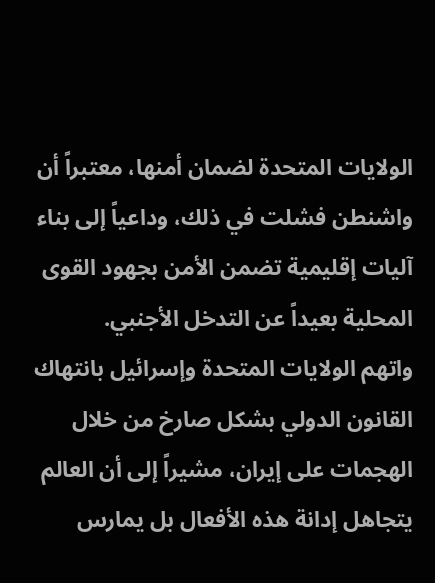الولايات المتحدة لضمان أمنها، معتبراً أن واشنطن فشلت في ذلك، وداعياً إلى بناء آليات إقليمية تضمن الأمن بجهود القوى المحلية بعيداً عن التدخل الأجنبي.
واتهم الولايات المتحدة وإسرائيل بانتهاك القانون الدولي بشكل صارخ من خلال الهجمات على إيران، مشيراً إلى أن العالم يتجاهل إدانة هذه الأفعال بل يمارس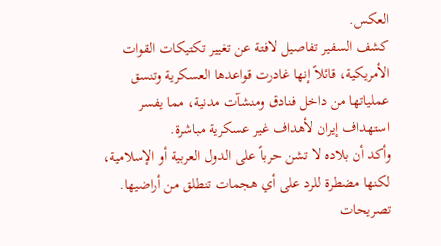العكس.
كشف السفير تفاصيل لافتة عن تغيير تكتيكات القوات الأمريكية، قائلاً إنها غادرت قواعدها العسكرية وتنسق عملياتها من داخل فنادق ومنشآت مدنية، مما يفسر استهداف إيران لأهداف غير عسكرية مباشرة.
وأكد أن بلاده لا تشن حرباً على الدول العربية أو الإسلامية، لكنها مضطرة للرد على أي هجمات تنطلق من أراضيها.
تصريحات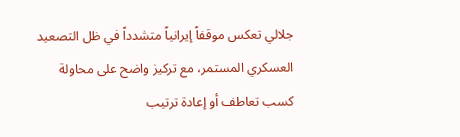جلالي تعكس موقفاً إيرانياً متشدداً في ظل التصعيد العسكري المستمر، مع تركيز واضح على محاولة كسب تعاطف أو إعادة ترتيب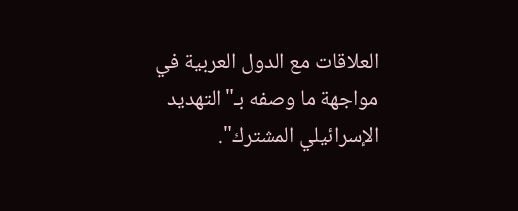العلاقات مع الدول العربية في مواجهة ما وصفه بـ"التهديد الإسرائيلي المشترك".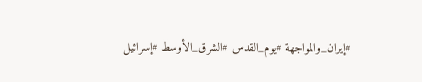#إيران_والمواجهة #يوم_القدس #الشرق_الأوسط #إسرائيل